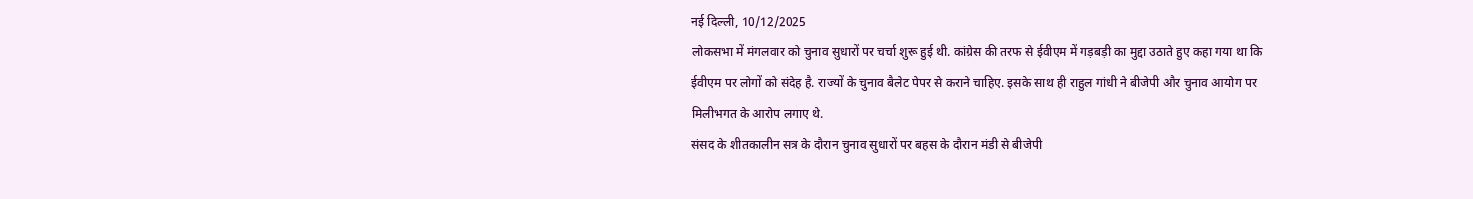नई दिल्ली, 10/12/2025
लोकसभा में मंगलवार को चुनाव सुधारों पर चर्चा शुरू हुई थी. कांग्रेस की तरफ से ईवीएम में गड़बड़ी का मुद्दा उठाते हुए कहा गया था कि ईवीएम पर लोगों को संदेह है. राज्यों के चुनाव बैलेट पेपर से कराने चाहिए. इसके साथ ही राहुल गांधी ने बीजेपी और चुनाव आयोग पर मिलीभगत के आरोप लगाए थे.
संसद के शीतकालीन सत्र के दौरान चुनाव सुधारों पर बहस के दौरान मंडी से बीजेपी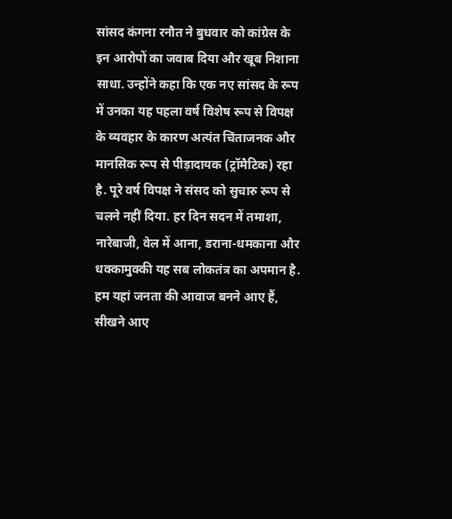सांसद कंगना रनौत ने बुधवार को कांग्रेस के इन आरोपों का जवाब दिया और खूब निशाना साधा. उन्होंने कहा कि एक नए सांसद के रूप में उनका यह पहला वर्ष विशेष रूप से विपक्ष के व्यवहार के कारण अत्यंत चिंताजनक और मानसिक रूप से पीड़ादायक (ट्रॉमैटिक) रहा है. पूरे वर्ष विपक्ष ने संसद को सुचारु रूप से चलने नहीं दिया. हर दिन सदन में तमाशा, नारेबाजी, वेल में आना, डराना-धमकाना और धक्कामुक्की यह सब लोकतंत्र का अपमान है. हम यहां जनता की आवाज बनने आए हैं, सीखने आए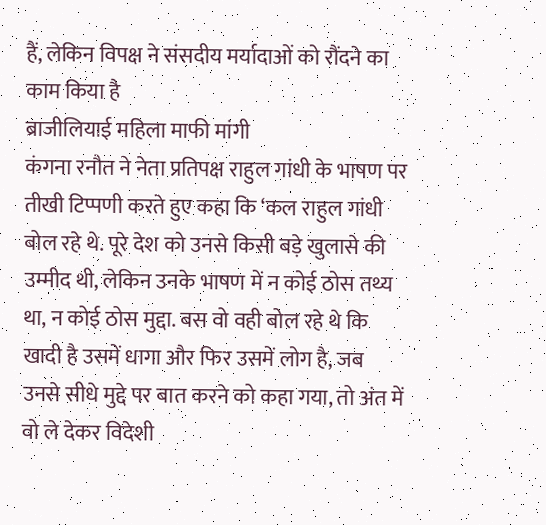हैं, लेकिन विपक्ष ने संसदीय मर्यादाओं को रौंदने का काम किया है
ब्राजीलियाई महिला माफी मांगी
कंगना रनौत ने नेता प्रतिपक्ष राहुल गांधी के भाषण पर तीखी टिप्पणी करते हुए कहा कि ‘कल राहुल गांधी बोल रहे थे. पूरे देश को उनसे किसी बड़े खुलासे की उम्मीद थी, लेकिन उनके भाषण में न कोई ठोस तथ्य था, न कोई ठोस मुद्दा. बस वो वही बोल रहे थे कि खादी है उसमें धागा और फिर उसमें लोग है, जब उनसे सीधे मुद्दे पर बात करने को कहा गया, तो अंत में वो ले देकर विदेशी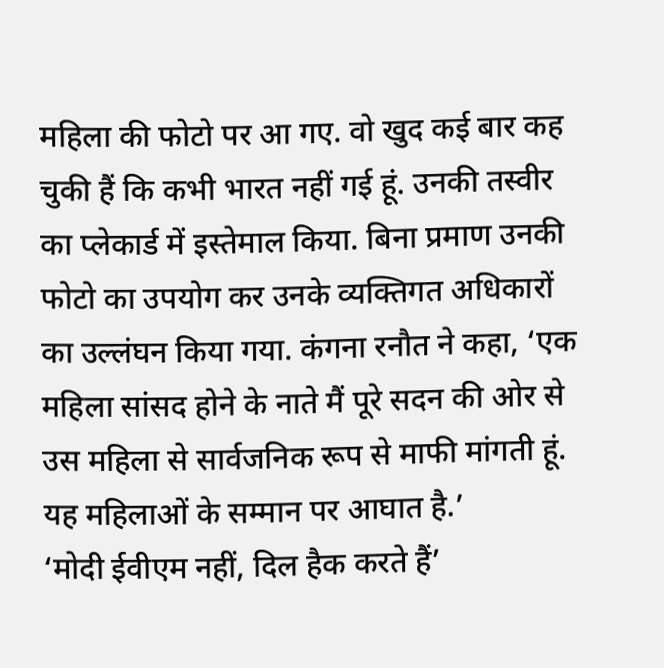महिला की फोटो पर आ गए. वो खुद कई बार कह चुकी हैं कि कभी भारत नहीं गई हूं. उनकी तस्वीर का प्लेकार्ड में इस्तेमाल किया. बिना प्रमाण उनकी फोटो का उपयोग कर उनके व्यक्तिगत अधिकारों का उल्लंघन किया गया. कंगना रनौत ने कहा, ‘एक महिला सांसद होने के नाते मैं पूरे सदन की ओर से उस महिला से सार्वजनिक रूप से माफी मांगती हूं. यह महिलाओं के सम्मान पर आघात है.’
‘मोदी ईवीएम नहीं, दिल हैक करते हैं’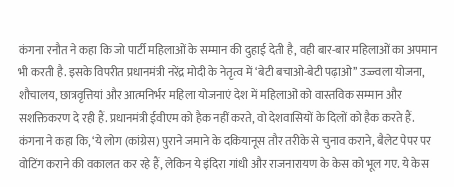कंगना रनौत ने कहा कि जो पार्टी महिलाओं के सम्मान की दुहाई देती है, वही बार-बार महिलाओं का अपमान भी करती है. इसके विपरीत प्रधानमंत्री नरेंद्र मोदी के नेतृत्व में ‘बेटी बचाओ-बेटी पढ़ाओ’’ उज्ज्वला योजना, शौचालय, छात्रवृत्तियां और आत्मनिर्भर महिला योजनाएं देश में महिलाओं को वास्तविक सम्मान और सशक्तिकरण दे रही हैं. प्रधानमंत्री ईवीएम को हैक नहीं करते, वो देशवासियों के दिलों को हैक करते हैं. कंगना ने कहा कि, ‘ये लोग (कांग्रेस) पुराने जमाने के दकियानूस तौर तरीके से चुनाव कराने, बैलेट पेपर पर वोटिंग कराने की वकालत कर रहे हैं, लेकिन ये इंदिरा गांधी और राजनारायण के केस को भूल गए. ये केस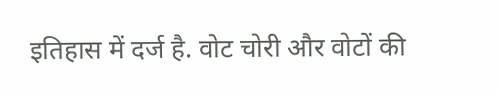इतिहास में दर्ज है. वोट चोरी और वोटों की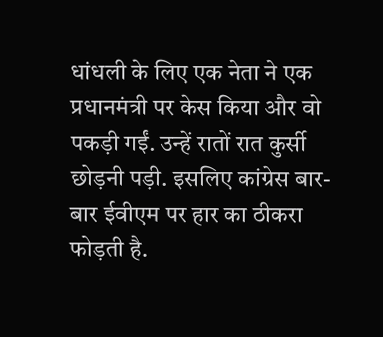धांधली के लिए एक नेता ने एक प्रधानमंत्री पर केस किया और वो पकड़ी गईं. उन्हें रातों रात कुर्सी छोड़नी पड़ी. इसलिए कांग्रेस बार-बार ईवीएम पर हार का ठीकरा फोड़ती है.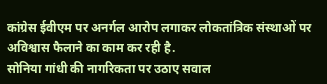कांग्रेस ईवीएम पर अनर्गल आरोप लगाकर लोकतांत्रिक संस्थाओं पर अविश्वास फैलाने का काम कर रही है.
सोनिया गांधी की नागरिकता पर उठाए सवाल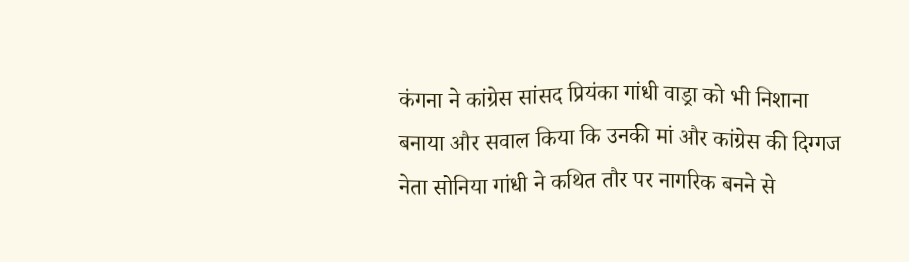कंगना ने कांग्रेस सांसद प्रियंका गांधी वाड्रा को भी निशाना बनाया और सवाल किया कि उनकी मां और कांग्रेस की दिग्गज नेता सोनिया गांधी ने कथित तौर पर नागरिक बनने से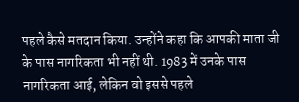पहले कैसे मतदान किया. उन्होंने कहा कि आपकी माता जी के पास नागरिकता भी नहीं थी. 1983 में उनके पास नागरिकता आई, लेकिन वो इससे पहले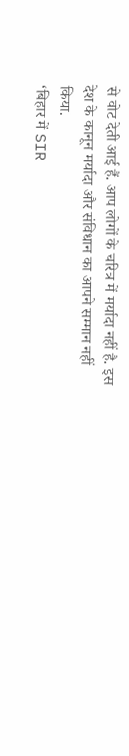से वोट देती आई हैं. आप लोगों के चरित्र में मर्यादा नहीं है. इस देश के कानून मर्यादा और संविधान का आपने सम्मान नहीं किया.
‘बिहार में SIR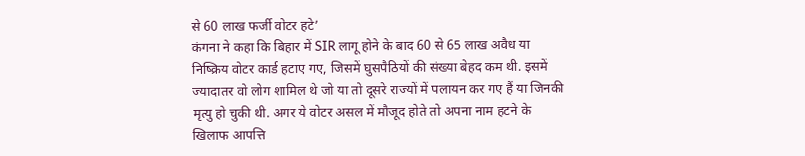से 60 लाख फर्जी वोटर हटे’
कंगना ने कहा कि बिहार में SIR लागू होने के बाद 60 से 65 लाख अवैध या निष्क्रिय वोटर कार्ड हटाए गए, जिसमें घुसपैठियों की संख्या बेहद कम थी. इसमें ज्यादातर वो लोग शामिल थे जो या तो दूसरे राज्यों में पलायन कर गए हैं या जिनकी मृत्यु हो चुकी थी. अगर ये वोटर असल में मौजूद होते तो अपना नाम हटने के खिलाफ आपत्ति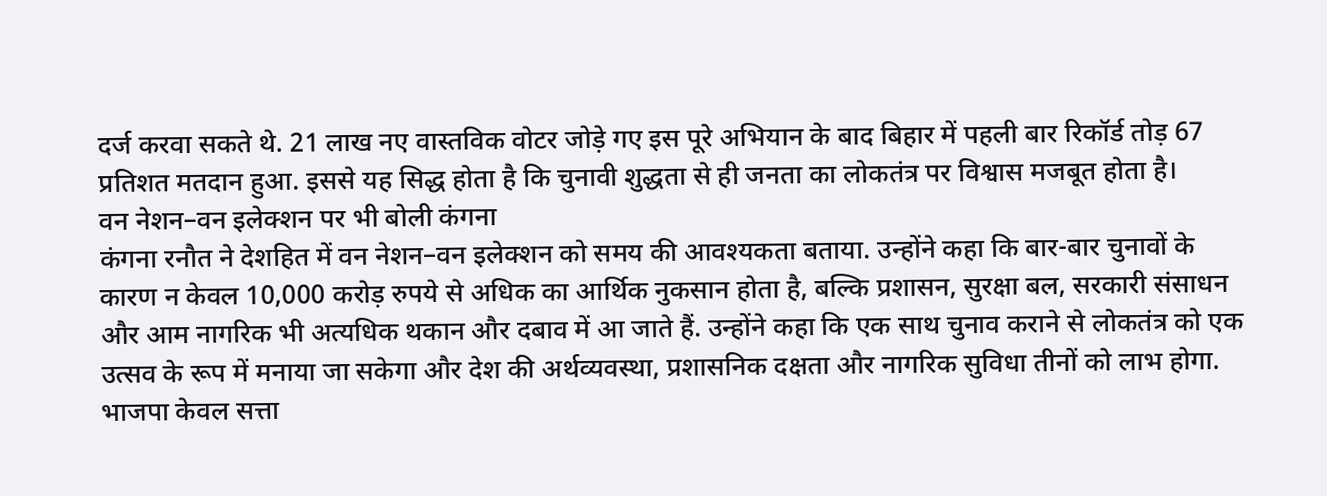दर्ज करवा सकते थे. 21 लाख नए वास्तविक वोटर जोड़े गए इस पूरे अभियान के बाद बिहार में पहली बार रिकॉर्ड तोड़ 67 प्रतिशत मतदान हुआ. इससे यह सिद्ध होता है कि चुनावी शुद्धता से ही जनता का लोकतंत्र पर विश्वास मजबूत होता है।
वन नेशन–वन इलेक्शन पर भी बोली कंगना
कंगना रनौत ने देशहित में वन नेशन–वन इलेक्शन को समय की आवश्यकता बताया. उन्होंने कहा कि बार-बार चुनावों के कारण न केवल 10,000 करोड़ रुपये से अधिक का आर्थिक नुकसान होता है, बल्कि प्रशासन, सुरक्षा बल, सरकारी संसाधन और आम नागरिक भी अत्यधिक थकान और दबाव में आ जाते हैं. उन्होंने कहा कि एक साथ चुनाव कराने से लोकतंत्र को एक उत्सव के रूप में मनाया जा सकेगा और देश की अर्थव्यवस्था, प्रशासनिक दक्षता और नागरिक सुविधा तीनों को लाभ होगा. भाजपा केवल सत्ता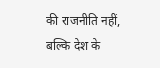की राजनीति नहीं, बल्कि देश के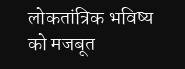लोकतांत्रिक भविष्य को मजबूत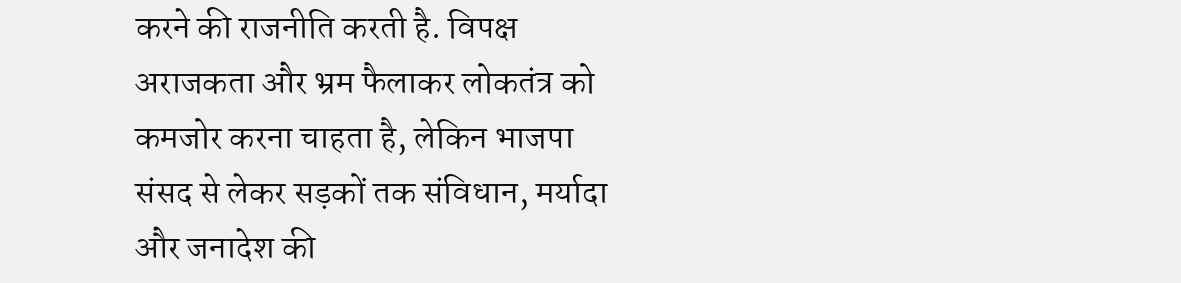करने की राजनीति करती है. विपक्ष अराजकता और भ्रम फैलाकर लोकतंत्र को कमजोर करना चाहता है, लेकिन भाजपा संसद से लेकर सड़कों तक संविधान, मर्यादा और जनादेश की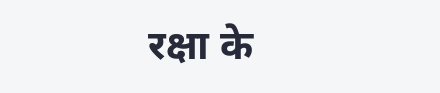रक्षा के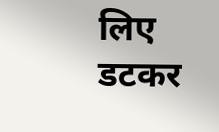लिए डटकर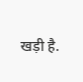खड़ी है.